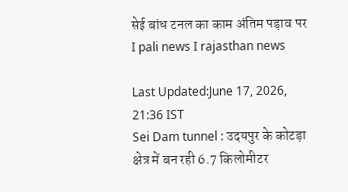सेई बांध टनल का काम अंतिम पड़ाव पर I pali news I rajasthan news

Last Updated:June 17, 2026, 21:36 IST
Sei Dam tunnel : उदयपुर के कोटड़ा क्षेत्र में बन रही 6.7 किलोमीटर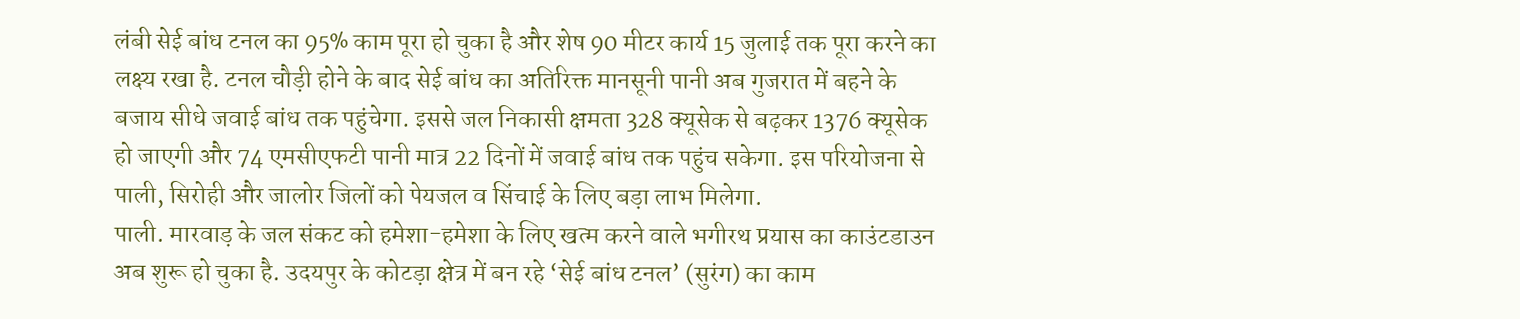लंबी सेई बांध टनल का 95% काम पूरा हो चुका है और शेष 90 मीटर कार्य 15 जुलाई तक पूरा करने का लक्ष्य रखा है. टनल चौड़ी होने के बाद सेई बांध का अतिरिक्त मानसूनी पानी अब गुजरात में बहने के बजाय सीधे जवाई बांध तक पहुंचेगा. इससे जल निकासी क्षमता 328 क्यूसेक से बढ़कर 1376 क्यूसेक हो जाएगी और 74 एमसीएफटी पानी मात्र 22 दिनों में जवाई बांध तक पहुंच सकेगा. इस परियोजना से पाली, सिरोही और जालोर जिलों को पेयजल व सिंचाई के लिए बड़ा लाभ मिलेगा.
पाली. मारवाड़ के जल संकट को हमेशा-हमेशा के लिए खत्म करने वाले भगीरथ प्रयास का काउंटडाउन अब शुरू हो चुका है. उदयपुर के कोटड़ा क्षेत्र में बन रहे ‘सेई बांध टनल’ (सुरंग) का काम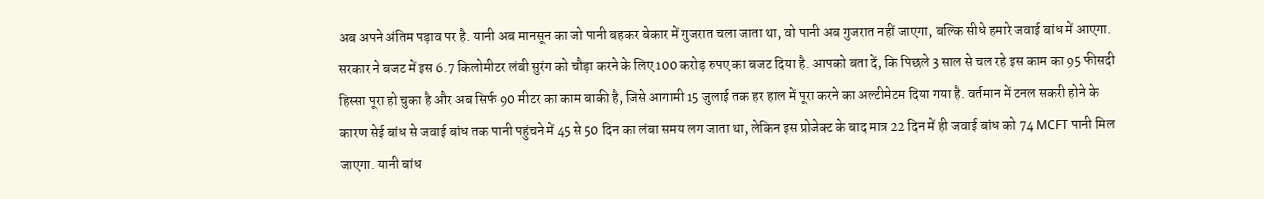अब अपने अंतिम पड़ाव पर है. यानी अब मानसून का जो पानी बहकर बेकार में गुजरात चला जाता था, वो पानी अब गुजरात नहीं जाएगा, बल्कि सीधे हमारे जवाई बांध में आएगा. सरकार ने बजट में इस 6.7 किलोमीटर लंबी सुरंग को चौड़ा करने के लिए 100 करोड़ रुपए का बजट दिया है. आपको बता दें, कि पिछले 3 साल से चल रहे इस काम का 95 फीसदी हिस्सा पूरा हो चुका है और अब सिर्फ 90 मीटर का काम बाकी है, जिसे आगामी 15 जुलाई तक हर हाल में पूरा करने का अल्टीमेटम दिया गया है. वर्तमान में टनल सकरी होने के कारण सेई बांध से जवाई बांध तक पानी पहुंचने में 45 से 50 दिन का लंबा समय लग जाता था, लेकिन इस प्रोजेक्ट के बाद मात्र 22 दिन में ही जवाई बांध को 74 MCFT पानी मिल जाएगा. यानी बांध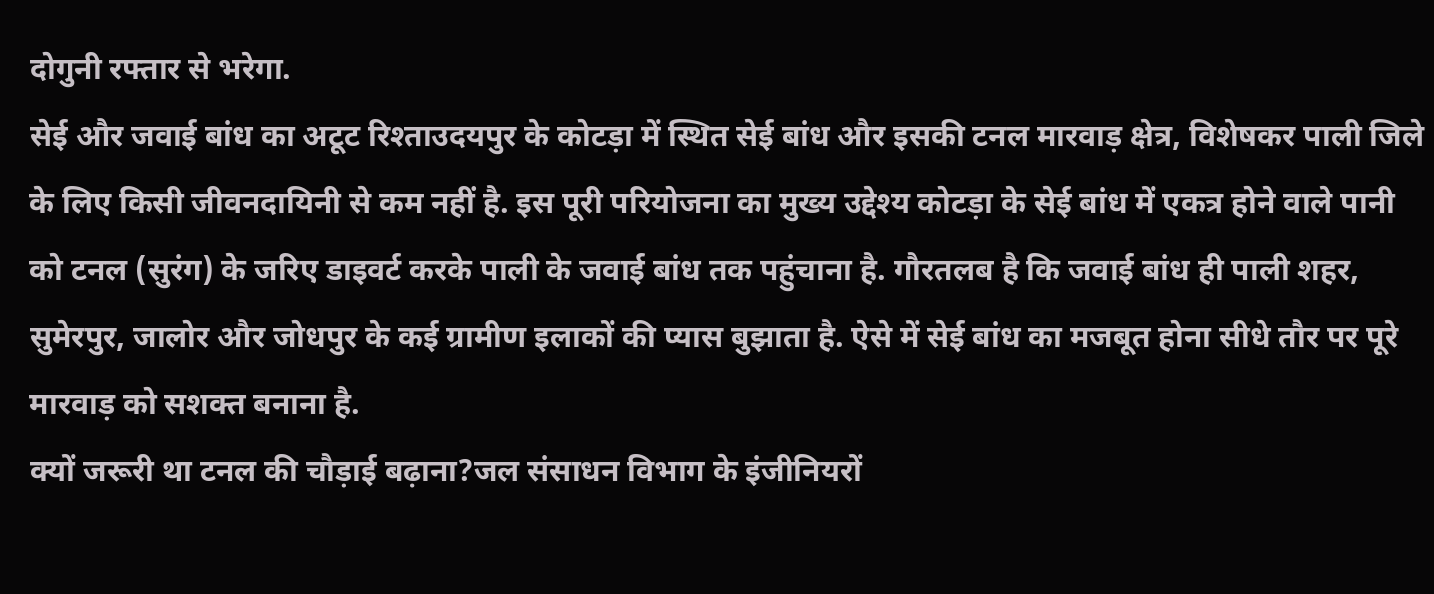दोगुनी रफ्तार से भरेगा.
सेई और जवाई बांध का अटूट रिश्ताउदयपुर के कोटड़ा में स्थित सेई बांध और इसकी टनल मारवाड़ क्षेत्र, विशेषकर पाली जिले के लिए किसी जीवनदायिनी से कम नहीं है. इस पूरी परियोजना का मुख्य उद्देश्य कोटड़ा के सेई बांध में एकत्र होने वाले पानी को टनल (सुरंग) के जरिए डाइवर्ट करके पाली के जवाई बांध तक पहुंचाना है. गौरतलब है कि जवाई बांध ही पाली शहर, सुमेरपुर, जालोर और जोधपुर के कई ग्रामीण इलाकों की प्यास बुझाता है. ऐसे में सेई बांध का मजबूत होना सीधे तौर पर पूरे मारवाड़ को सशक्त बनाना है.
क्यों जरूरी था टनल की चौड़ाई बढ़ाना?जल संसाधन विभाग के इंजीनियरों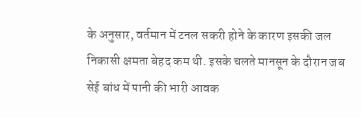के अनुसार, वर्तमान में टनल सकरी होने के कारण इसकी जल निकासी क्षमता बेहद कम थी. इसके चलते मानसून के दौरान जब सेई बांध में पानी की भारी आवक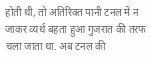होती थी, तो अतिरिक्त पानी टनल में न जाकर व्यर्थ बहता हुआ गुजरात की तरफ चला जाता था. अब टनल की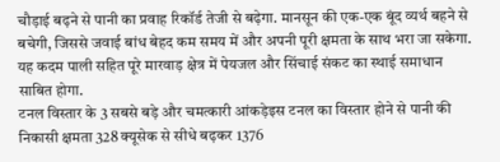चौड़ाई बढ़ने से पानी का प्रवाह रिकॉर्ड तेजी से बढ़ेगा. मानसून की एक-एक बूंद व्यर्थ बहने से बचेगी, जिससे जवाई बांध बेहद कम समय में और अपनी पूरी क्षमता के साथ भरा जा सकेगा. यह कदम पाली सहित पूरे मारवाड़ क्षेत्र में पेयजल और सिंचाई संकट का स्थाई समाधान साबित होगा.
टनल विस्तार के 3 सबसे बड़े और चमत्कारी आंकड़ेइस टनल का विस्तार होने से पानी की निकासी क्षमता 328 क्यूसेक से सीधे बढ़कर 1376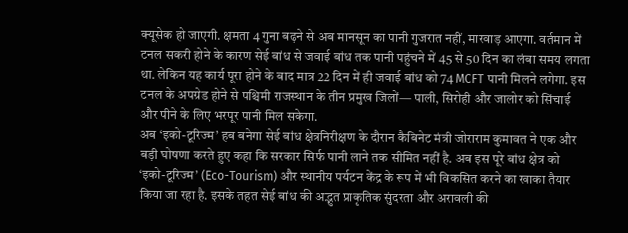क्यूसेक हो जाएगी. क्षमता 4 गुना बढ़ने से अब मानसून का पानी गुजरात नहीं, मारवाड़ आएगा. वर्तमान में टनल सकरी होने के कारण सेई बांध से जवाई बांध तक पानी पहुंचने में 45 से 50 दिन का लंबा समय लगता था. लेकिन यह कार्य पूरा होने के बाद मात्र 22 दिन में ही जवाई बांध को 74 MCFT पानी मिलने लगेगा. इस टनल के अपग्रेड होने से पश्चिमी राजस्थान के तीन प्रमुख जिलों— पाली, सिरोही और जालोर को सिंचाई और पीने के लिए भरपूर पानी मिल सकेगा.
अब ‘इको-टूरिज्म’ हब बनेगा सेई बांध क्षेत्रनिरीक्षण के दौरान कैबिनेट मंत्री जोराराम कुमावत ने एक और बड़ी घोषणा करते हुए कहा कि सरकार सिर्फ पानी लाने तक सीमित नहीं है. अब इस पूरे बांध क्षेत्र को ‘इको-टूरिज्म’ (Eco-Tourism) और स्थानीय पर्यटन केंद्र के रूप में भी विकसित करने का खाका तैयार किया जा रहा है. इसके तहत सेई बांध की अद्भुत प्राकृतिक सुंदरता और अरावली की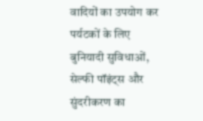वादियों का उपयोग कर पर्यटकों के लिए बुनियादी सुविधाओं, सेल्फी पॉइंट्स और सुंदरीकरण का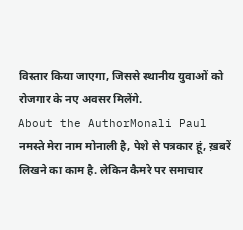विस्तार किया जाएगा, जिससे स्थानीय युवाओं को रोजगार के नए अवसर मिलेंगे.
About the AuthorMonali Paul
नमस्ते मेरा नाम मोनाली है, पेशे से पत्रकार हूं, ख़बरें लिखने का काम है. लेकिन कैमरे पर समाचार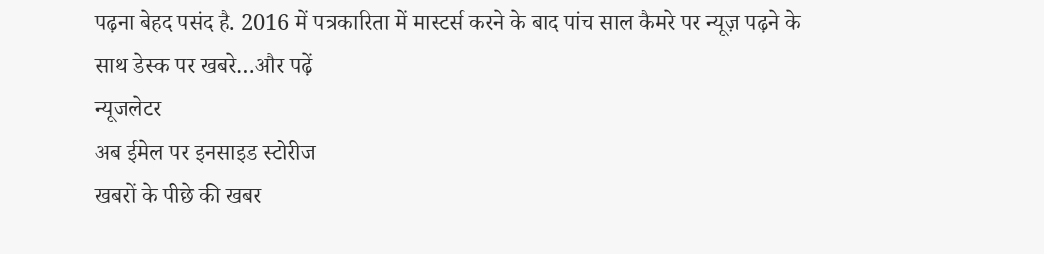पढ़ना बेहद पसंद है. 2016 में पत्रकारिता में मास्टर्स करने के बाद पांच साल कैमरे पर न्यूज़ पढ़ने के साथ डेस्क पर खबरे…और पढ़ें
न्यूजलेटर
अब ईमेल पर इनसाइड स्टोरीज
खबरों के पीछे की खबर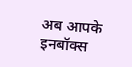अब आपके इनबॉक्स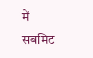में
सबमिट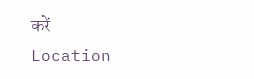करें
Location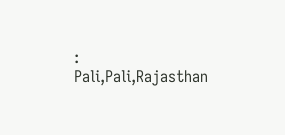:
Pali,Pali,Rajasthan